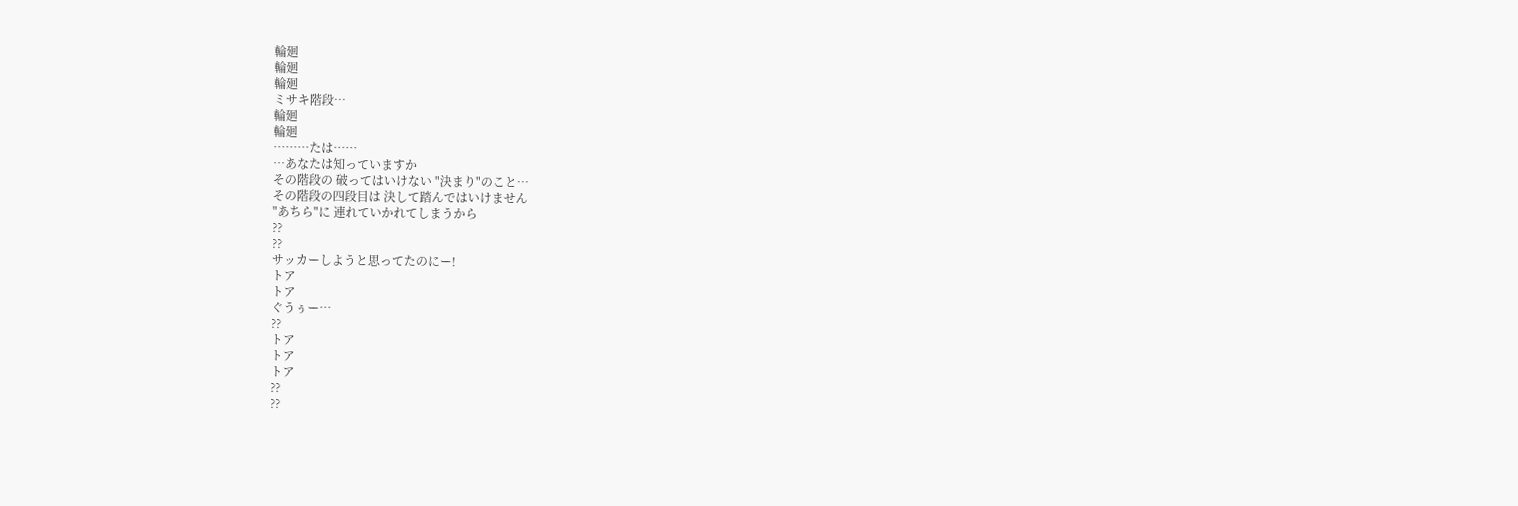輪廻
輪廻
輪廻
ミサキ階段…
輪廻
輪廻
………たは……
…あなたは知っていますか
その階段の 破ってはいけない "決まり"のこと…
その階段の四段目は 決して踏んではいけません
"あちら"に 連れていかれてしまうから
??
??
サッカーしようと思ってたのにー!
トア
トア
ぐうぅー…
??
トア
トア
トア
??
??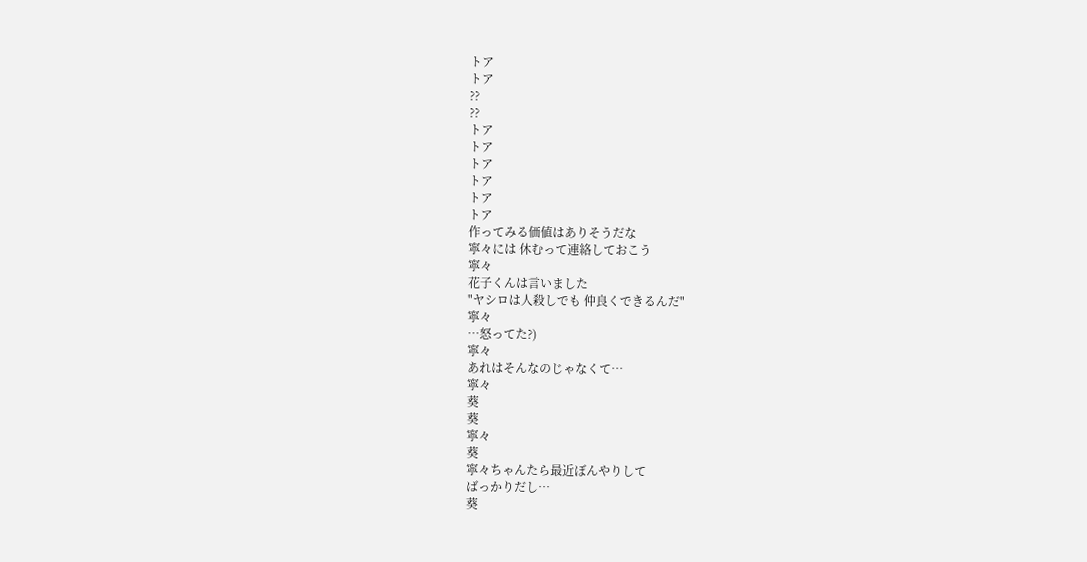トア
トア
??
??
トア
トア
トア
トア
トア
トア
作ってみる価値はありそうだな
寧々には 休むって連絡しておこう
寧々
花子くんは言いました
"ヤシロは人殺しでも 仲良くできるんだ"
寧々
…怒ってた?)
寧々
あれはそんなのじゃなくて…
寧々
葵
葵
寧々
葵
寧々ちゃんたら最近ぼんやりして
ばっかりだし…
葵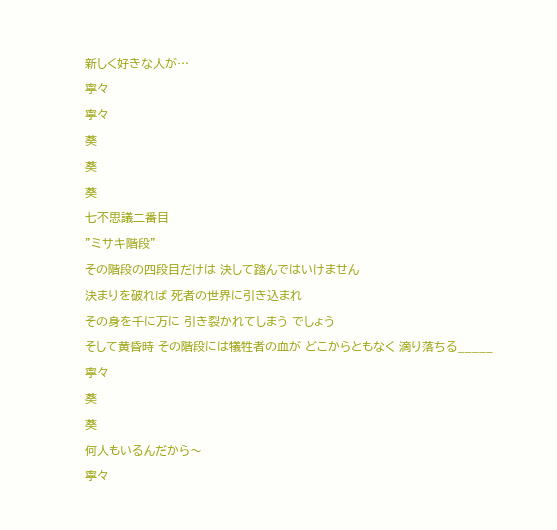新しく好きな人が…
寧々
寧々
葵
葵
葵
七不思議二番目
"ミサキ階段"
その階段の四段目だけは 決して踏んではいけません
決まりを破れば 死者の世界に引き込まれ
その身を千に万に 引き裂かれてしまう でしょう
そして黄昏時 その階段には犠牲者の血が どこからともなく 滴り落ちる_____
寧々
葵
葵
何人もいるんだから〜
寧々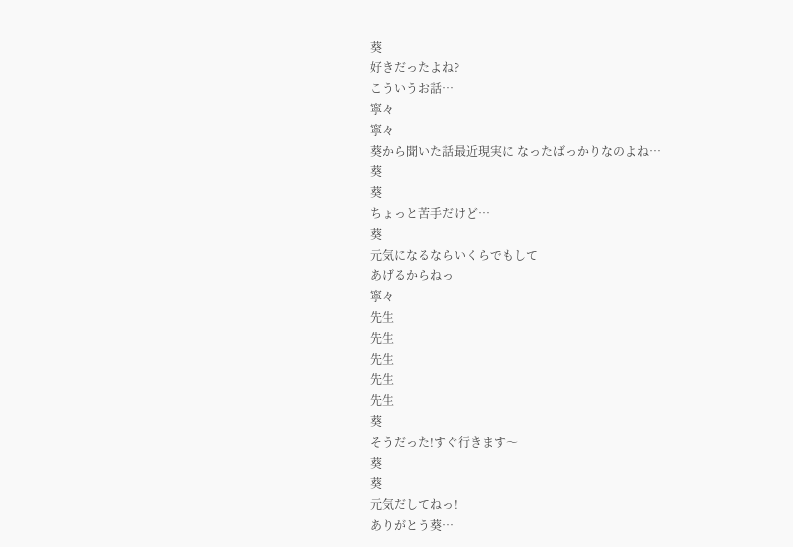葵
好きだったよね?
こういうお話…
寧々
寧々
葵から聞いた話最近現実に なったばっかりなのよね…
葵
葵
ちょっと苦手だけど…
葵
元気になるならいくらでもして
あげるからねっ
寧々
先生
先生
先生
先生
先生
葵
そうだった!すぐ行きます〜
葵
葵
元気だしてねっ!
ありがとう葵…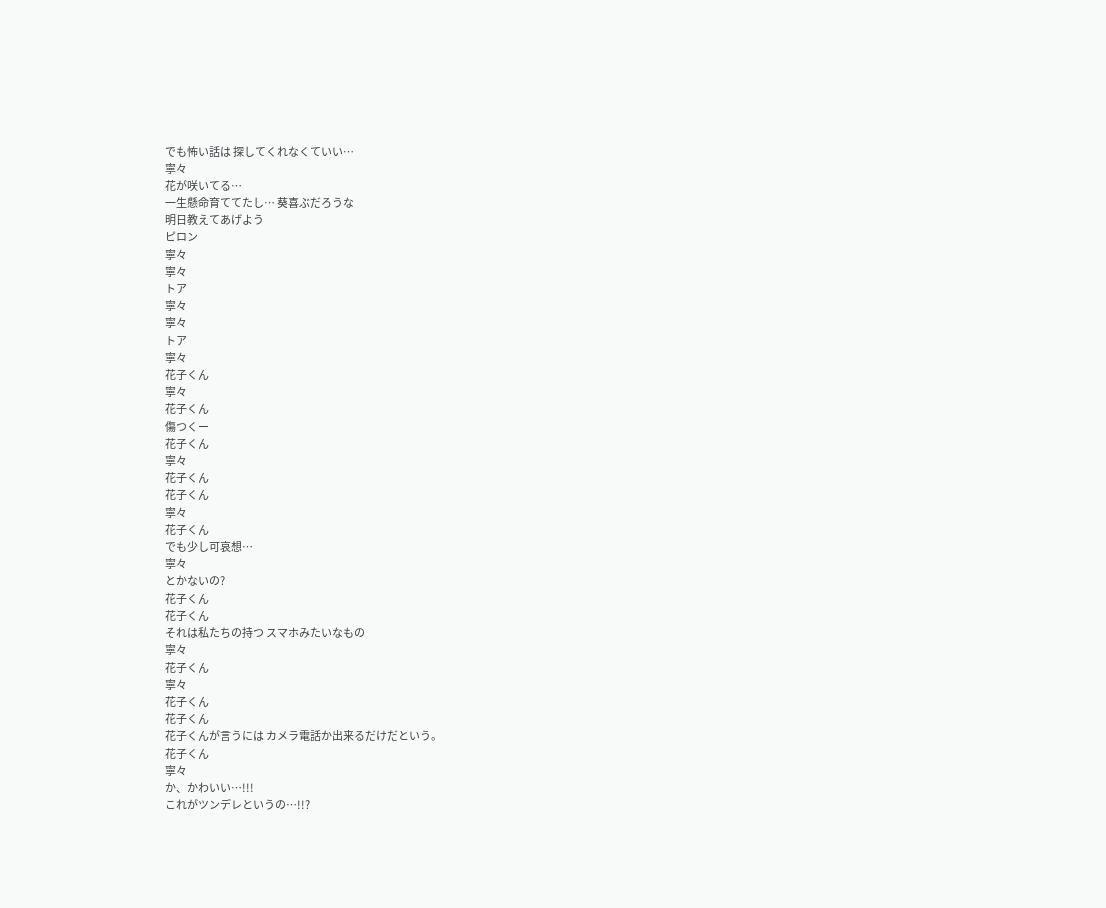でも怖い話は 探してくれなくていい…
寧々
花が咲いてる…
一生懸命育ててたし… 葵喜ぶだろうな
明日教えてあげよう
ピロン
寧々
寧々
トア
寧々
寧々
トア
寧々
花子くん
寧々
花子くん
傷つくー
花子くん
寧々
花子くん
花子くん
寧々
花子くん
でも少し可哀想…
寧々
とかないの?
花子くん
花子くん
それは私たちの持つ スマホみたいなもの
寧々
花子くん
寧々
花子くん
花子くん
花子くんが言うには カメラ電話か出来るだけだという。
花子くん
寧々
か、かわいい…!!!
これがツンデレというの…!!?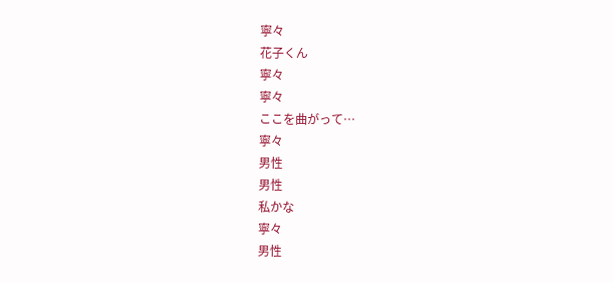寧々
花子くん
寧々
寧々
ここを曲がって…
寧々
男性
男性
私かな
寧々
男性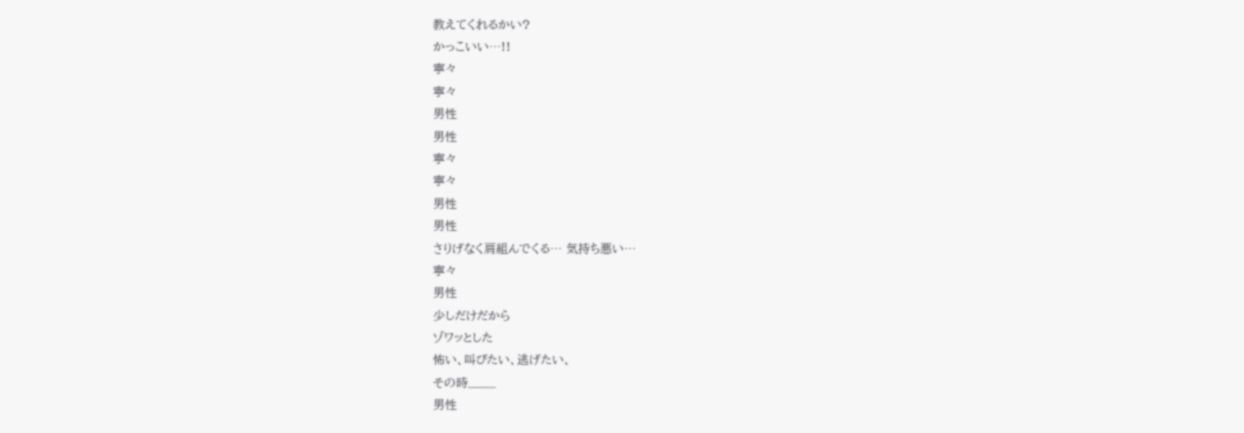教えてくれるかい?
かっこいい…!!
寧々
寧々
男性
男性
寧々
寧々
男性
男性
さりげなく肩組んでくる… 気持ち悪い…
寧々
男性
少しだけだから
ゾワッとした
怖い、叫びたい、逃げたい、
その時____
男性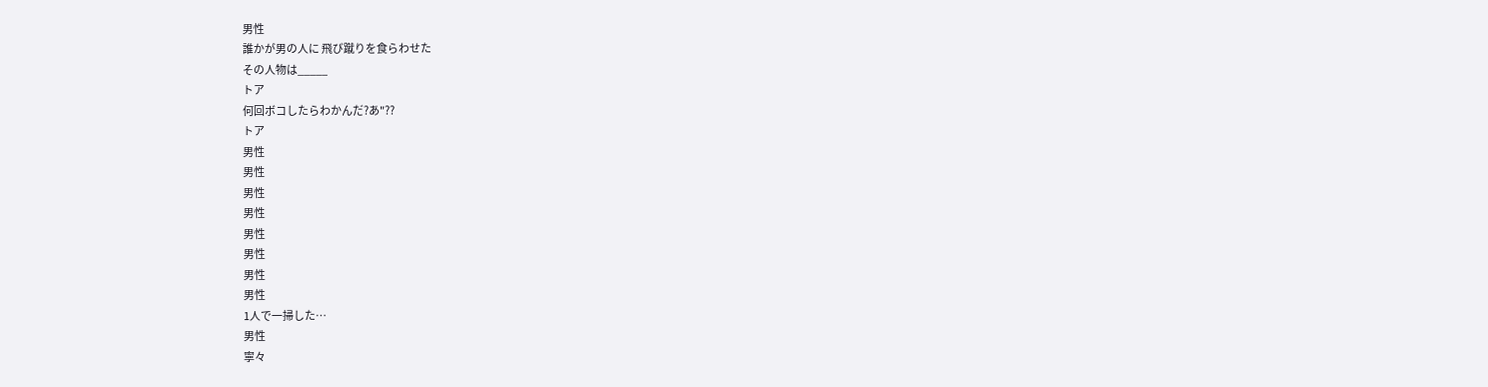男性
誰かが男の人に 飛び蹴りを食らわせた
その人物は_____
トア
何回ボコしたらわかんだ?あ"??
トア
男性
男性
男性
男性
男性
男性
男性
男性
1人で一掃した…
男性
寧々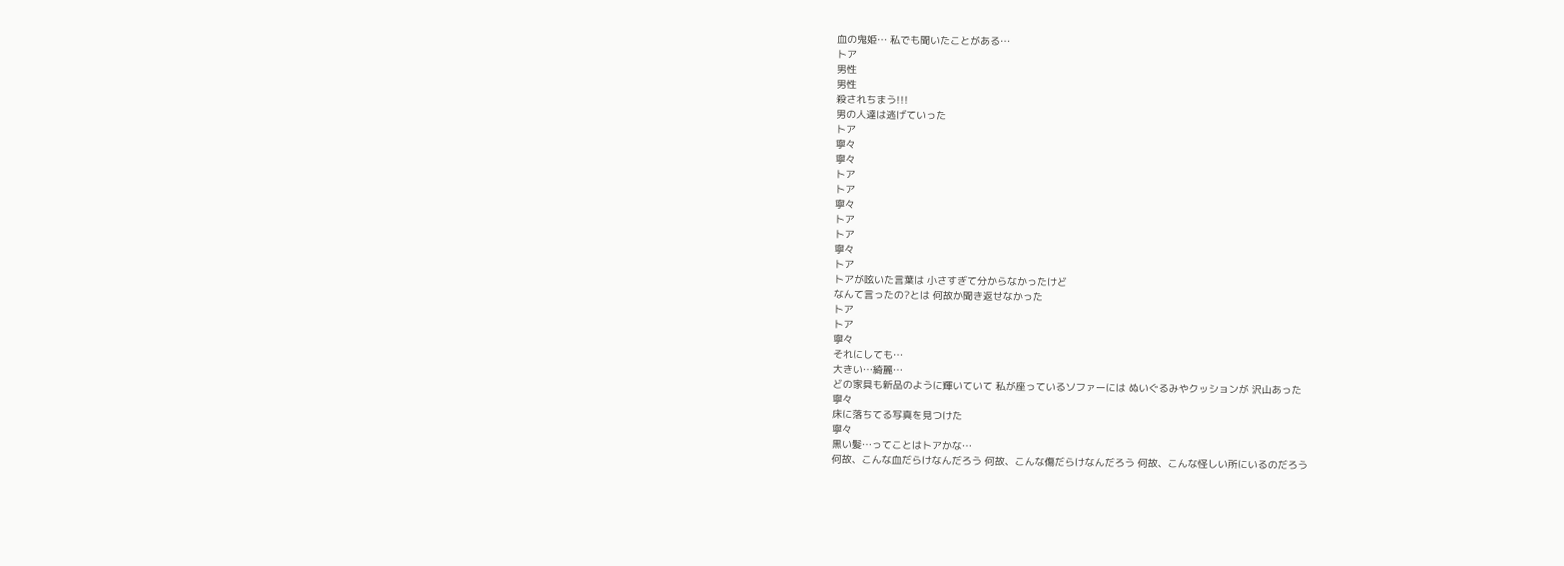血の鬼姫… 私でも聞いたことがある…
トア
男性
男性
殺されちまう!!!
男の人達は逃げていった
トア
寧々
寧々
トア
トア
寧々
トア
トア
寧々
トア
トアが呟いた言葉は 小さすぎて分からなかったけど
なんて言ったの?とは 何故か聞き返せなかった
トア
トア
寧々
それにしても…
大きい…綺麗…
どの家具も新品のように輝いていて 私が座っているソファーには ぬいぐるみやクッションが 沢山あった
寧々
床に落ちてる写真を見つけた
寧々
黒い髪…ってことはトアかな…
何故、こんな血だらけなんだろう 何故、こんな傷だらけなんだろう 何故、こんな怪しい所にいるのだろう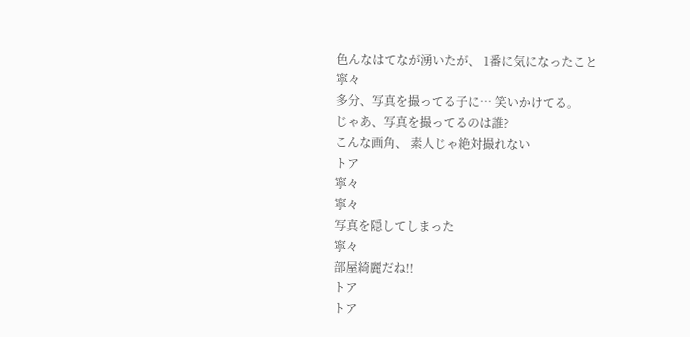色んなはてなが湧いたが、 1番に気になったこと
寧々
多分、写真を撮ってる子に… 笑いかけてる。
じゃあ、写真を撮ってるのは誰?
こんな画角、 素人じゃ絶対撮れない
トア
寧々
寧々
写真を隠してしまった
寧々
部屋綺麗だね!!
トア
トア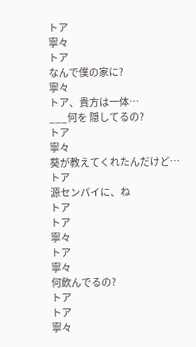トア
寧々
トア
なんで僕の家に?
寧々
トア、貴方は一体…
___何を 隠してるの?
トア
寧々
葵が教えてくれたんだけど…
トア
源センパイに、ね
トア
トア
寧々
トア
寧々
何飲んでるの?
トア
トア
寧々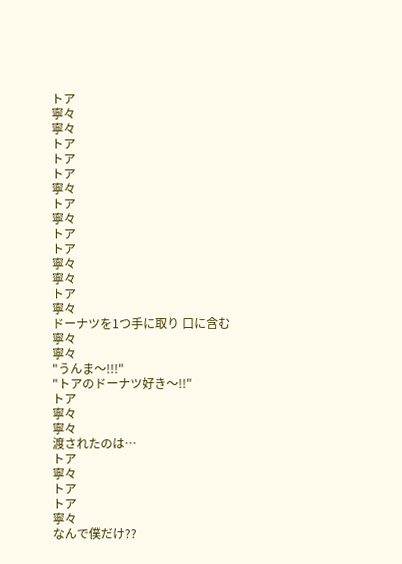トア
寧々
寧々
トア
トア
トア
寧々
トア
寧々
トア
トア
寧々
寧々
トア
寧々
ドーナツを1つ手に取り 口に含む
寧々
寧々
"うんま〜!!!"
"トアのドーナツ好き〜!!"
トア
寧々
寧々
渡されたのは…
トア
寧々
トア
トア
寧々
なんで僕だけ??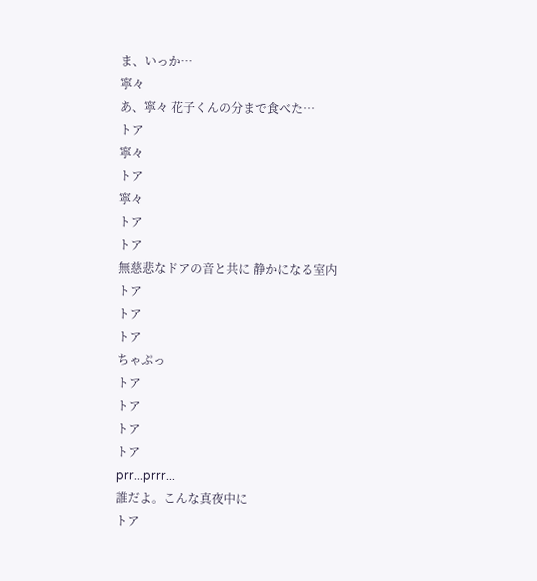ま、いっか…
寧々
あ、寧々 花子くんの分まで食べた…
トア
寧々
トア
寧々
トア
トア
無慈悲なドアの音と共に 静かになる室内
トア
トア
トア
ちゃぷっ
トア
トア
トア
トア
prr...prrr...
誰だよ。こんな真夜中に
トア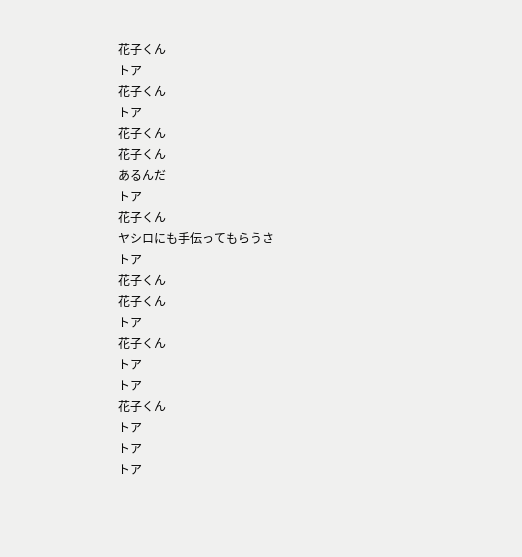花子くん
トア
花子くん
トア
花子くん
花子くん
あるんだ
トア
花子くん
ヤシロにも手伝ってもらうさ
トア
花子くん
花子くん
トア
花子くん
トア
トア
花子くん
トア
トア
トア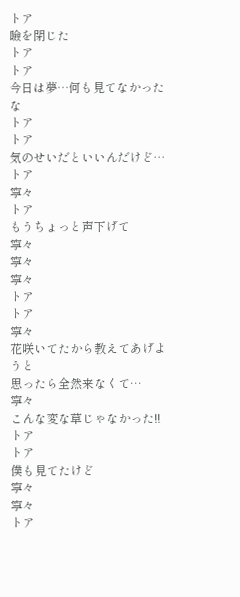トア
瞼を閉じた
トア
トア
今日は夢…何も見てなかったな
トア
トア
気のせいだといいんだけど…
トア
寧々
トア
もうちょっと声下げて
寧々
寧々
寧々
トア
トア
寧々
花咲いてたから教えてあげようと
思ったら全然来なくて…
寧々
こんな変な草じゃなかった!!
トア
トア
僕も見てたけど
寧々
寧々
トア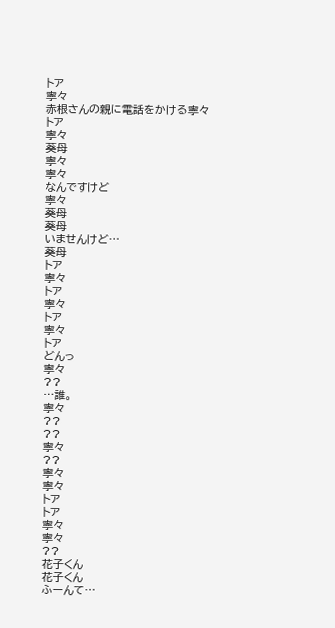トア
寧々
赤根さんの親に電話をかける寧々
トア
寧々
葵母
寧々
寧々
なんですけど
寧々
葵母
葵母
いませんけど…
葵母
トア
寧々
トア
寧々
トア
寧々
トア
どんっ
寧々
??
…誰。
寧々
??
??
寧々
??
寧々
寧々
トア
トア
寧々
寧々
??
花子くん
花子くん
ふーんて…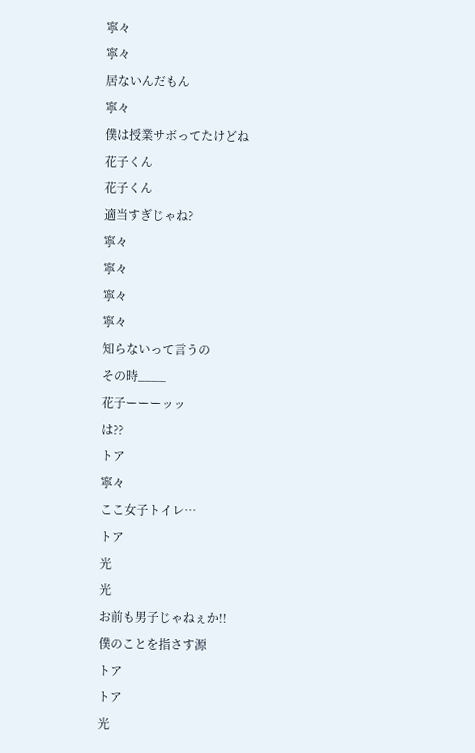寧々
寧々
居ないんだもん
寧々
僕は授業サボってたけどね
花子くん
花子くん
適当すぎじゃね?
寧々
寧々
寧々
寧々
知らないって言うの
その時____
花子ーーーッッ
は??
トア
寧々
ここ女子トイレ…
トア
光
光
お前も男子じゃねぇか!!
僕のことを指さす源
トア
トア
光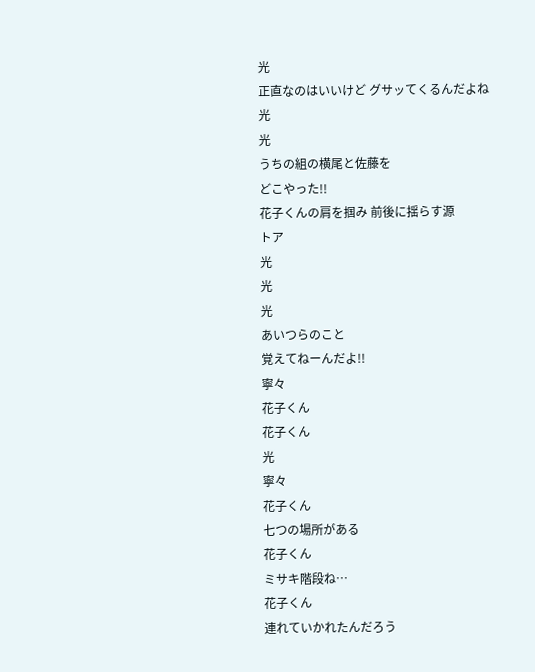光
正直なのはいいけど グサッてくるんだよね
光
光
うちの組の横尾と佐藤を
どこやった!!
花子くんの肩を掴み 前後に揺らす源
トア
光
光
光
あいつらのこと
覚えてねーんだよ!!
寧々
花子くん
花子くん
光
寧々
花子くん
七つの場所がある
花子くん
ミサキ階段ね…
花子くん
連れていかれたんだろう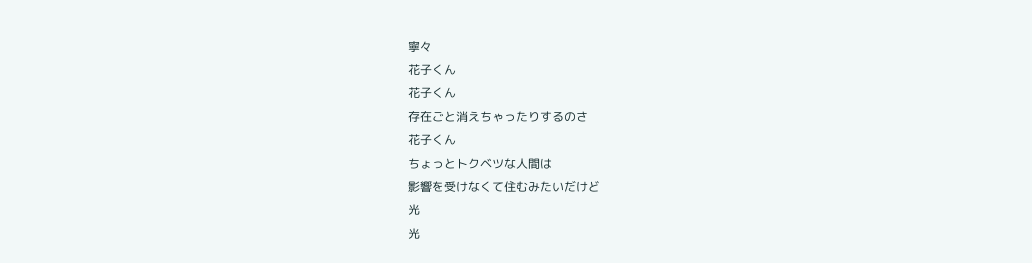寧々
花子くん
花子くん
存在ごと消えちゃったりするのさ
花子くん
ちょっとトクベツな人間は
影響を受けなくて住むみたいだけど
光
光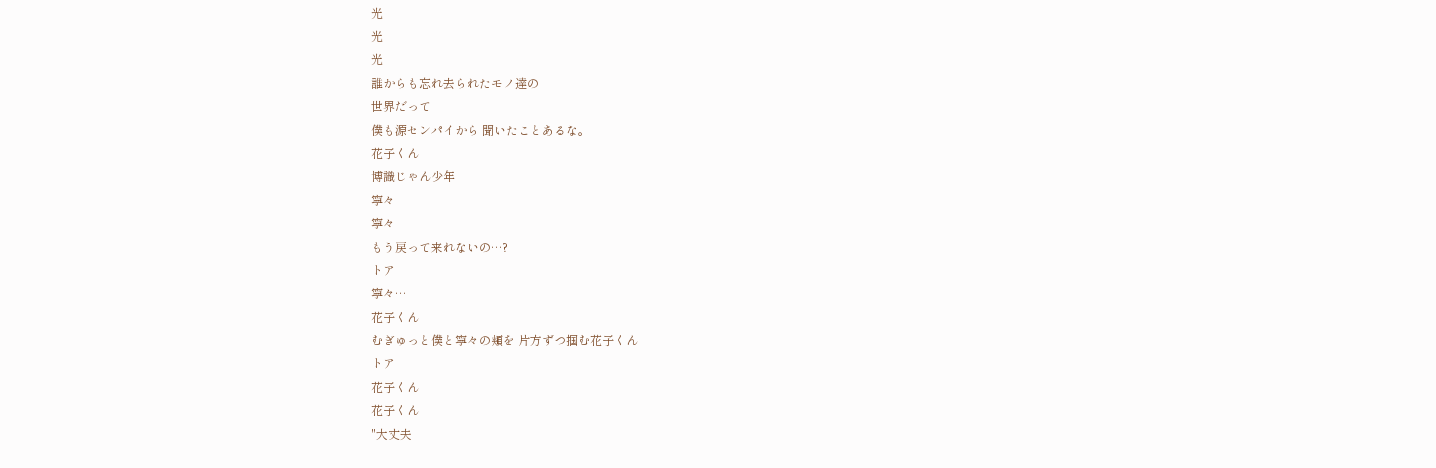光
光
光
誰からも忘れ去られたモノ達の
世界だって
僕も源センパイから 聞いたことあるな。
花子くん
博識じゃん少年
寧々
寧々
もう戻って来れないの…?
トア
寧々…
花子くん
むぎゅっと僕と寧々の頬を 片方ずつ掴む花子くん
トア
花子くん
花子くん
"大丈夫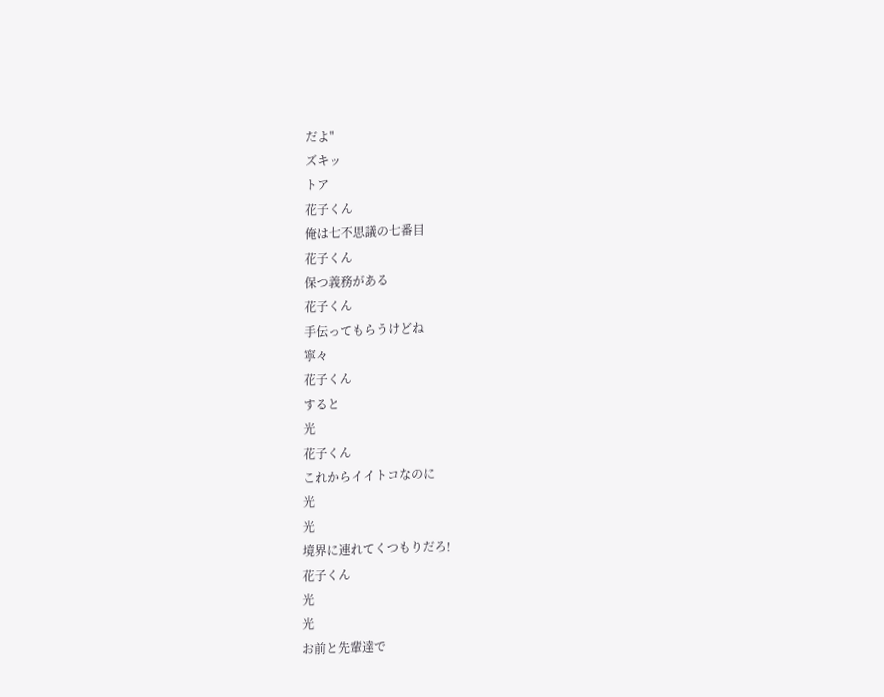だよ"
ズキッ
トア
花子くん
俺は七不思議の七番目
花子くん
保つ義務がある
花子くん
手伝ってもらうけどね
寧々
花子くん
すると
光
花子くん
これからイイトコなのに
光
光
境界に連れてくつもりだろ!
花子くん
光
光
お前と先輩達で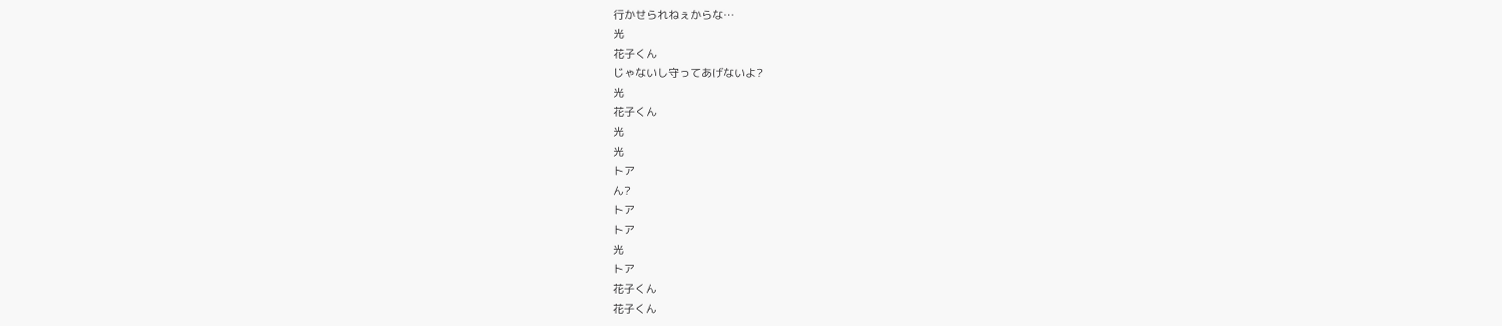行かせられねぇからな…
光
花子くん
じゃないし守ってあげないよ?
光
花子くん
光
光
トア
ん?
トア
トア
光
トア
花子くん
花子くん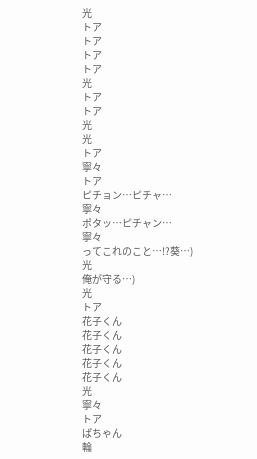光
トア
トア
トア
トア
光
トア
トア
光
光
トア
寧々
トア
ピチョン…ピチャ…
寧々
ポタッ…ピチャン…
寧々
ってこれのこと…!?葵…)
光
俺が守る…)
光
トア
花子くん
花子くん
花子くん
花子くん
花子くん
光
寧々
トア
ぱちゃん
輪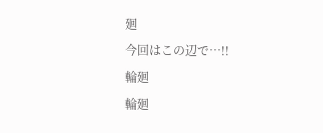廻
今回はこの辺で…!!
輪廻
輪廻